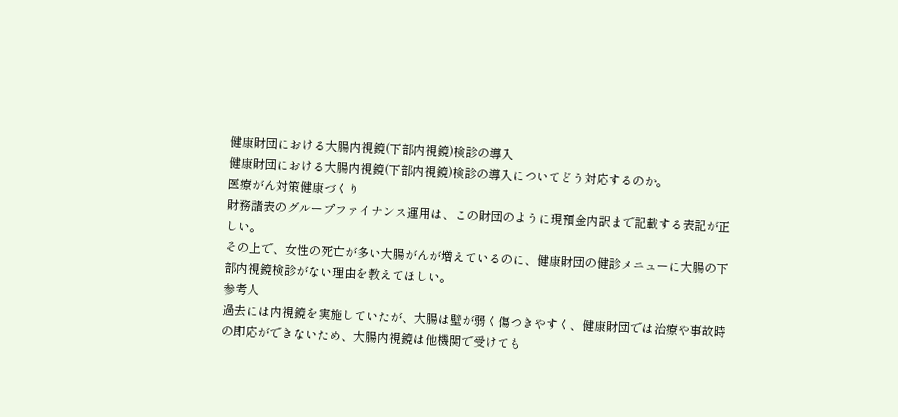健康財団における大腸内視鏡(下部内視鏡)検診の導入
健康財団における大腸内視鏡(下部内視鏡)検診の導入についてどう対応するのか。
医療がん対策健康づくり
財務諸表のグループファイナンス運用は、この財団のように現預金内訳まで記載する表記が正しい。
その上で、女性の死亡が多い大腸がんが増えているのに、健康財団の健診メニューに大腸の下部内視鏡検診がない理由を教えてほしい。
参考人
過去には内視鏡を実施していたが、大腸は壁が弱く傷つきやすく、健康財団では治療や事故時の即応ができないため、大腸内視鏡は他機関で受けても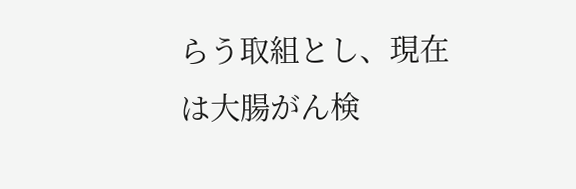らう取組とし、現在は大腸がん検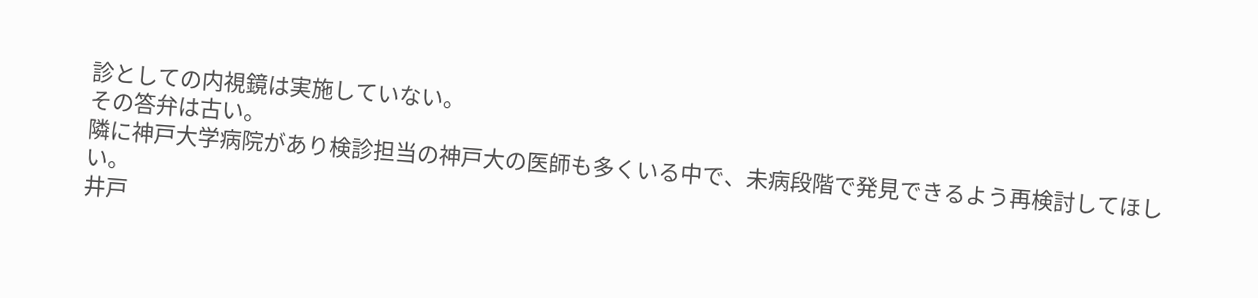診としての内視鏡は実施していない。
その答弁は古い。
隣に神戸大学病院があり検診担当の神戸大の医師も多くいる中で、未病段階で発見できるよう再検討してほしい。
井戸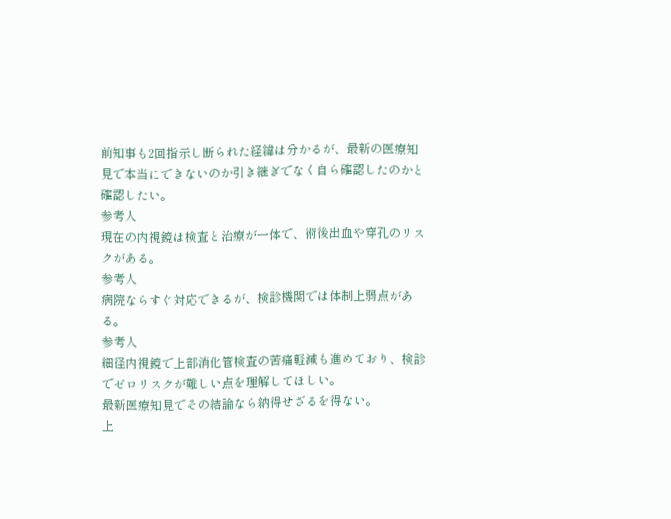前知事も2回指示し断られた経緯は分かるが、最新の医療知見で本当にできないのか引き継ぎでなく自ら確認したのかと確認したい。
参考人
現在の内視鏡は検査と治療が一体で、術後出血や穿孔のリスクがある。
参考人
病院ならすぐ対応できるが、検診機関では体制上弱点がある。
参考人
細径内視鏡で上部消化管検査の苦痛軽減も進めており、検診でゼロリスクが難しい点を理解してほしい。
最新医療知見でその結論なら納得せざるを得ない。
上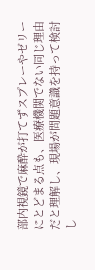部内視鏡で麻酔が打てずスプレーやゼリーにとどまる点も、医療機関でない同じ理由だと理解し、現場が問題意識を持って検討し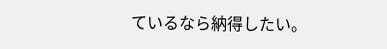ているなら納得したい。